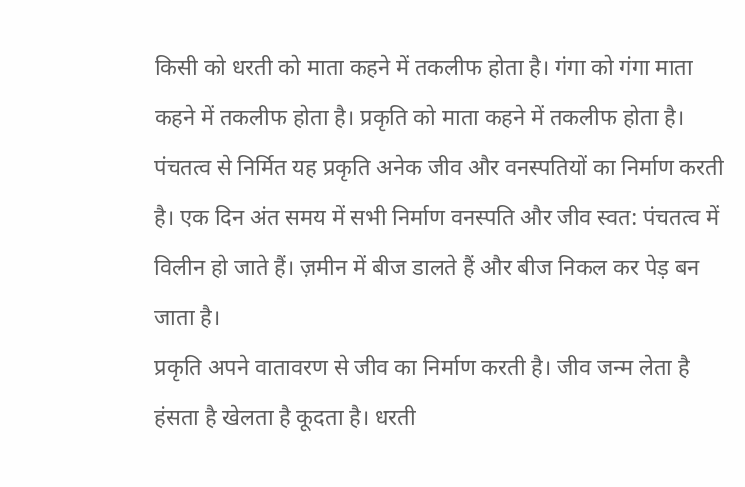किसी को धरती को माता कहने में तकलीफ होता है। गंगा को गंगा माता कहने में तकलीफ होता है। प्रकृति को माता कहने में तकलीफ होता है।
पंचतत्व से निर्मित यह प्रकृति अनेक जीव और वनस्पतियों का निर्माण करती है। एक दिन अंत समय में सभी निर्माण वनस्पति और जीव स्वत: पंचतत्व में विलीन हो जाते हैं। ज़मीन में बीज डालते हैं और बीज निकल कर पेड़ बन जाता है।
प्रकृति अपने वातावरण से जीव का निर्माण करती है। जीव जन्म लेता है हंसता है खेलता है कूदता है। धरती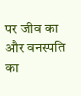पर जीव का और वनस्पति का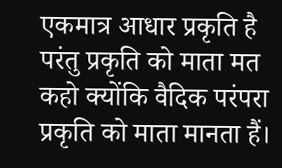एकमात्र आधार प्रकृति है परंतु प्रकृति को माता मत कहो क्योंकि वैदिक परंपरा प्रकृति को माता मानता हैं।